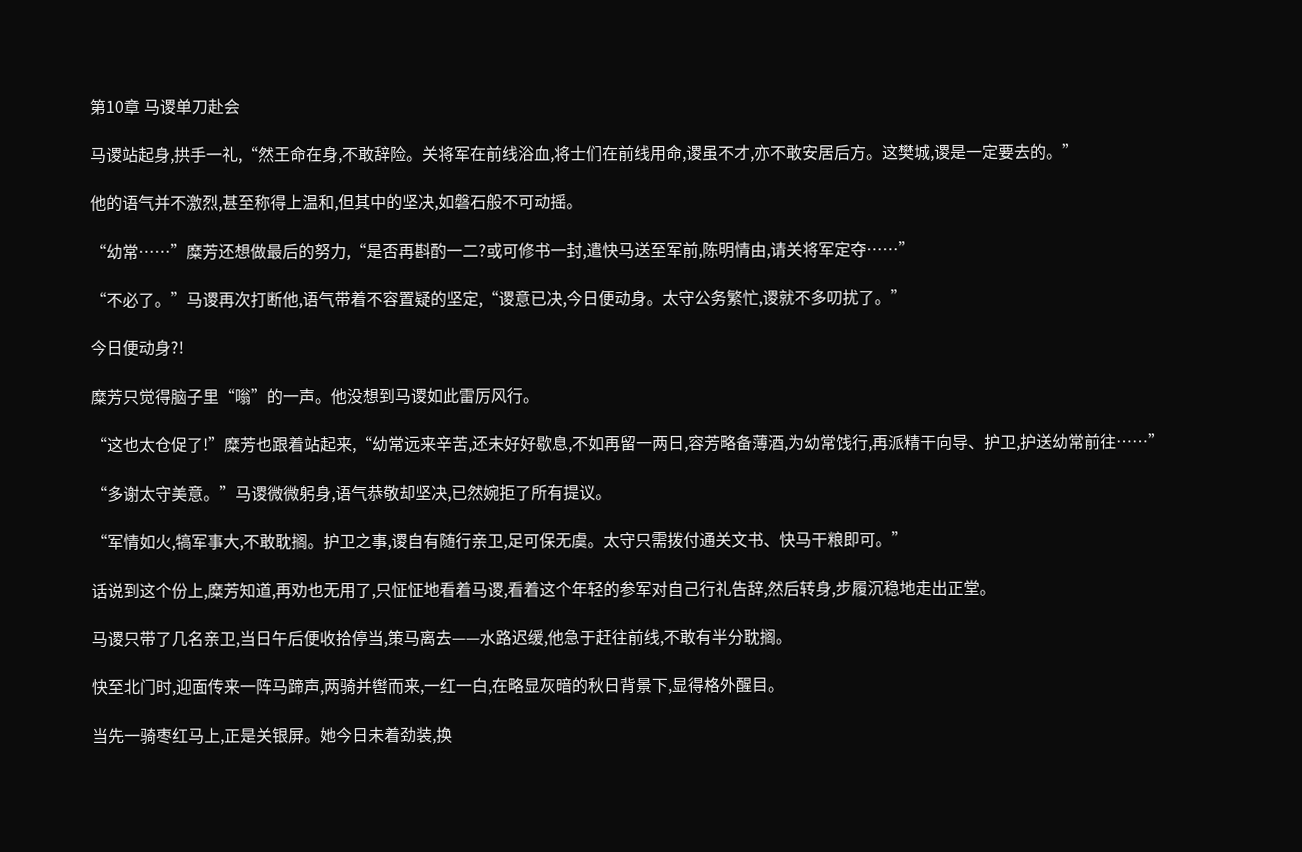第10章 马谡单刀赴会

马谡站起身,拱手一礼,“然王命在身,不敢辞险。关将军在前线浴血,将士们在前线用命,谡虽不才,亦不敢安居后方。这樊城,谡是一定要去的。”

他的语气并不激烈,甚至称得上温和,但其中的坚决,如磐石般不可动摇。

“幼常……”糜芳还想做最后的努力,“是否再斟酌一二?或可修书一封,遣快马送至军前,陈明情由,请关将军定夺……”

“不必了。”马谡再次打断他,语气带着不容置疑的坚定,“谡意已决,今日便动身。太守公务繁忙,谡就不多叨扰了。”

今日便动身?!

糜芳只觉得脑子里“嗡”的一声。他没想到马谡如此雷厉风行。

“这也太仓促了!”糜芳也跟着站起来,“幼常远来辛苦,还未好好歇息,不如再留一两日,容芳略备薄酒,为幼常饯行,再派精干向导、护卫,护送幼常前往……”

“多谢太守美意。”马谡微微躬身,语气恭敬却坚决,已然婉拒了所有提议。

“军情如火,犒军事大,不敢耽搁。护卫之事,谡自有随行亲卫,足可保无虞。太守只需拨付通关文书、快马干粮即可。”

话说到这个份上,糜芳知道,再劝也无用了,只怔怔地看着马谡,看着这个年轻的参军对自己行礼告辞,然后转身,步履沉稳地走出正堂。

马谡只带了几名亲卫,当日午后便收拾停当,策马离去——水路迟缓,他急于赶往前线,不敢有半分耽搁。

快至北门时,迎面传来一阵马蹄声,两骑并辔而来,一红一白,在略显灰暗的秋日背景下,显得格外醒目。

当先一骑枣红马上,正是关银屏。她今日未着劲装,换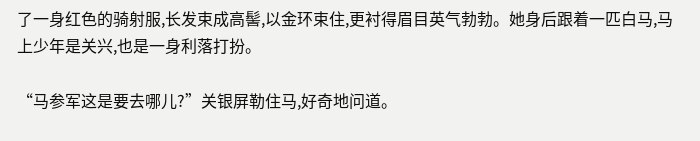了一身红色的骑射服,长发束成高髻,以金环束住,更衬得眉目英气勃勃。她身后跟着一匹白马,马上少年是关兴,也是一身利落打扮。

“马参军这是要去哪儿?”关银屏勒住马,好奇地问道。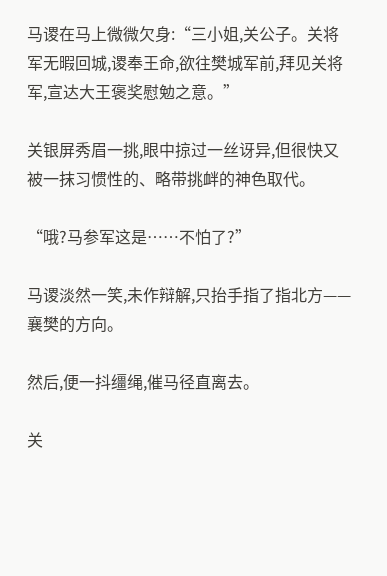马谡在马上微微欠身:“三小姐,关公子。关将军无暇回城,谡奉王命,欲往樊城军前,拜见关将军,宣达大王褒奖慰勉之意。”

关银屏秀眉一挑,眼中掠过一丝讶异,但很快又被一抹习惯性的、略带挑衅的神色取代。

“哦?马参军这是……不怕了?”

马谡淡然一笑,未作辩解,只抬手指了指北方——襄樊的方向。

然后,便一抖缰绳,催马径直离去。

关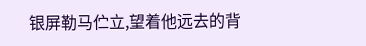银屏勒马伫立,望着他远去的背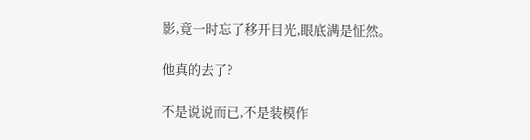影,竟一时忘了移开目光,眼底满是怔然。

他真的去了?

不是说说而已,不是装模作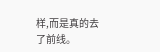样,而是真的去了前线。